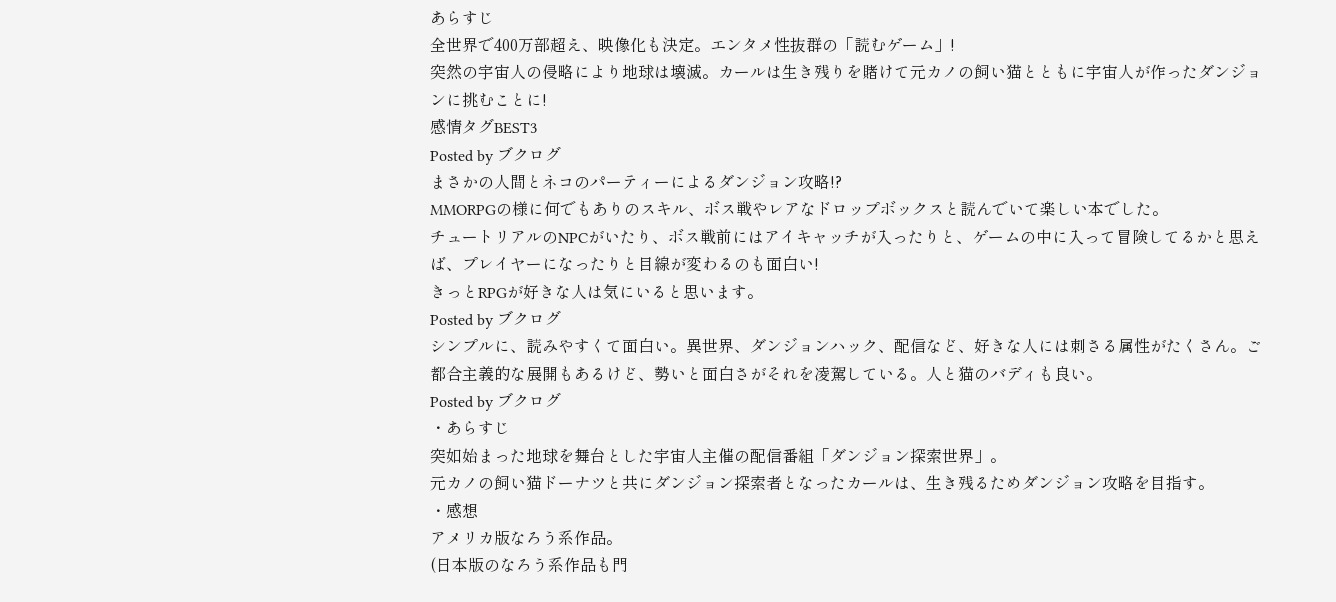あらすじ
全世界で400万部超え、映像化も決定。エンタメ性抜群の「読むゲーム」!
突然の宇宙人の侵略により地球は壊滅。カールは生き残りを賭けて元カノの飼い猫とともに宇宙人が作ったダンジョンに挑むことに!
感情タグBEST3
Posted by ブクログ
まさかの人間とネコのパーティーによるダンジョン攻略!?
MMORPGの様に何でもありのスキル、ボス戦やレアなドロップボックスと読んでいて楽しい本でした。
チュートリアルのNPCがいたり、ボス戦前にはアイキャッチが入ったりと、ゲームの中に入って冒険してるかと思えば、プレイヤーになったりと目線が変わるのも面白い!
きっとRPGが好きな人は気にいると思います。
Posted by ブクログ
シンプルに、読みやすくて面白い。異世界、ダンジョンハック、配信など、好きな人には刺さる属性がたくさん。ご都合主義的な展開もあるけど、勢いと面白さがそれを凌駕している。人と猫のバディも良い。
Posted by ブクログ
・あらすじ
突如始まった地球を舞台とした宇宙人主催の配信番組「ダンジョン探索世界」。
元カノの飼い猫ドーナツと共にダンジョン探索者となったカールは、生き残るためダンジョン攻略を目指す。
・感想
アメリカ版なろう系作品。
(日本版のなろう系作品も門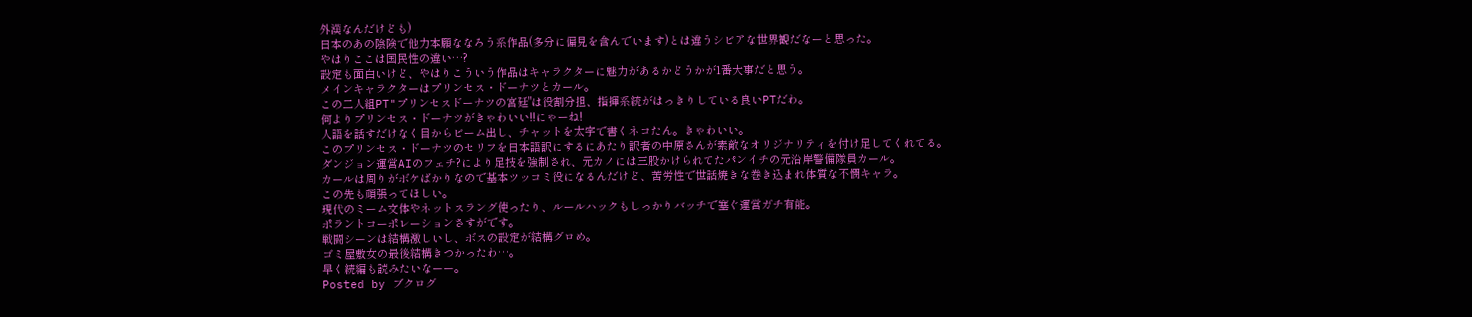外漢なんだけども)
日本のあの陰険で他力本願ななろう系作品(多分に偏見を含んでいます)とは違うシビアな世界観だなーと思った。
やはりここは国民性の違い…?
設定も面白いけど、やはりこういう作品はキャラクターに魅力があるかどうかが1番大事だと思う。
メインキャラクターはプリンセス・ドーナツとカール。
この二人組PT"プリンセスドーナツの宮廷"は役割分担、指揮系統がはっきりしている良いPTだわ。
何よりプリンセス・ドーナツがきゃわいい!!にゃーね!
人語を話すだけなく目からビーム出し、チャットを太字で書くネコたん。きゃわいい。
このプリンセス・ドーナツのセリフを日本語訳にするにあたり訳者の中原さんが素敵なオリジナリティを付け足してくれてる。
ダンジョン運営AIのフェチ?により足技を強制され、元カノには三股かけられてたパンイチの元沿岸警備隊員カール。
カールは周りがボケばかりなので基本ツッコミ役になるんだけど、苦労性で世話焼きな巻き込まれ体質な不憫キャラ。
この先も頑張ってほしい。
現代のミーム文体やネットスラング使ったり、ルールハックもしっかりバッチで塞ぐ運営ガチ有能。
ポラントコーポレーションさすがです。
戦闘シーンは結構激しいし、ボスの設定が結構グロめ。
ゴミ屋敷女の最後結構きつかったわ…。
早く続編も読みたいなーー。
Posted by ブクログ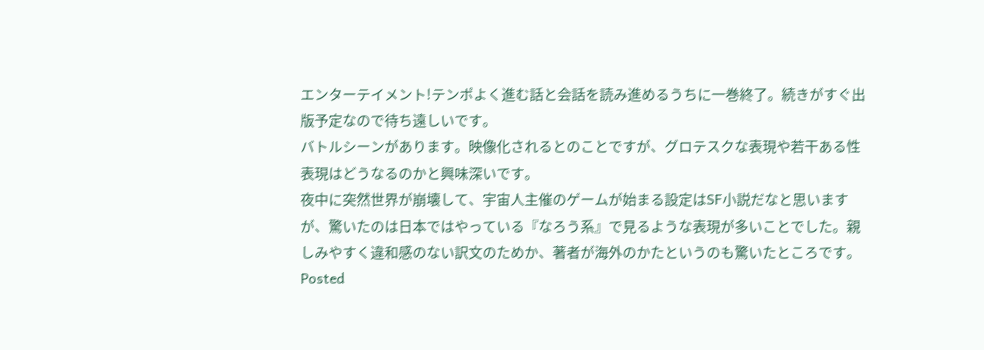エンターテイメント!テンポよく進む話と会話を読み進めるうちに一巻終了。続きがすぐ出版予定なので待ち遠しいです。
バトルシーンがあります。映像化されるとのことですが、グロテスクな表現や若干ある性表現はどうなるのかと興味深いです。
夜中に突然世界が崩壊して、宇宙人主催のゲームが始まる設定はSF小説だなと思いますが、驚いたのは日本ではやっている『なろう系』で見るような表現が多いことでした。親しみやすく違和感のない訳文のためか、著者が海外のかたというのも驚いたところです。
Posted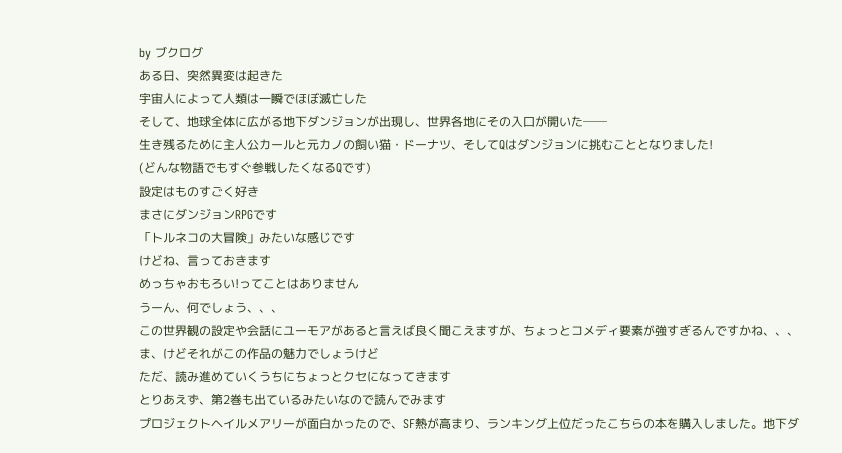by ブクログ
ある日、突然異変は起きた
宇宙人によって人類は一瞬でほぼ滅亡した
そして、地球全体に広がる地下ダンジョンが出現し、世界各地にその入口が開いた──
生き残るために主人公カールと元カノの飼い猫・ドーナツ、そしてQはダンジョンに挑むこととなりました!
(どんな物語でもすぐ参戦したくなるQです)
設定はものすごく好き
まさにダンジョンRPGです
「トルネコの大冒険」みたいな感じです
けどね、言っておきます
めっちゃおもろい!ってことはありません
うーん、何でしょう、、、
この世界観の設定や会話にユーモアがあると言えば良く聞こえますが、ちょっとコメディ要素が強すぎるんですかね、、、
ま、けどそれがこの作品の魅力でしょうけど
ただ、読み進めていくうちにちょっとクセになってきます
とりあえず、第2巻も出ているみたいなので読んでみます
プロジェクトヘイルメアリーが面白かったので、SF熱が高まり、ランキング上位だったこちらの本を購入しました。地下ダ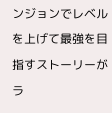ンジョンでレベルを上げて最強を目指すストーリーがラ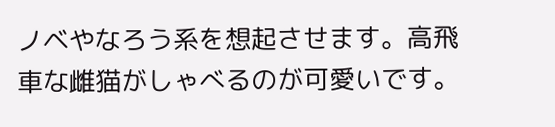ノベやなろう系を想起させます。高飛車な雌猫がしゃべるのが可愛いです。